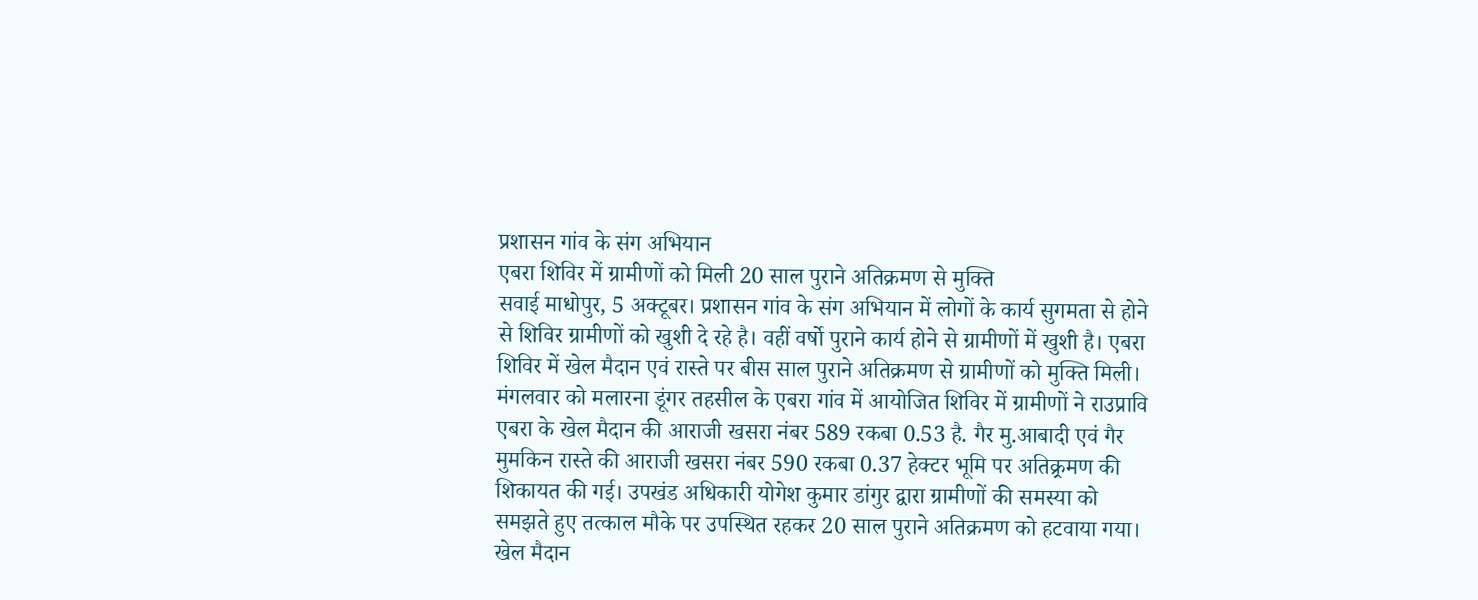प्रशासन गांव के संग अभियान
एबरा शिविर में ग्रामीणों को मिली 20 साल पुराने अतिक्रमण से मुक्ति
सवाई माधोपुर, 5 अक्टूबर। प्रशासन गांव के संग अभियान में लोगों के कार्य सुगमता से होने से शिविर ग्रामीणों को खुशी दे रहे है। वहीं वर्षो पुराने कार्य होने से ग्रामीणों में खुशी है। एबरा शिविर में खेल मैदान एवं रास्ते पर बीस साल पुराने अतिक्रमण से ग्रामीणों को मुक्ति मिली।
मंगलवार को मलारना डूंगर तहसील के एबरा गांव में आयोजित शिविर में ग्रामीणों ने राउप्रावि एबरा के खेल मैदान की आराजी खसरा नंबर 589 रकबा 0.53 है. गैर मु.आबादी एवं गैर मुमकिन रास्ते की आराजी खसरा नंबर 590 रकबा 0.37 हेक्टर भूमि पर अतिक्र्रमण की शिकायत की गई। उपखंड अधिकारी योगेश कुमार डांगुर द्वारा ग्रामीणों की समस्या को समझते हुए तत्काल मौके पर उपस्थित रहकर 20 साल पुराने अतिक्रमण को हटवाया गया। खेल मैदान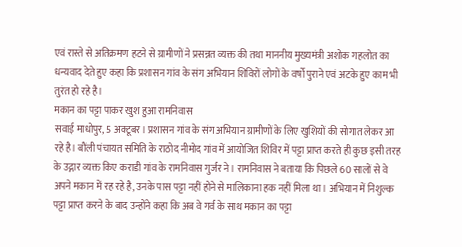एवं रास्ते से अतिक्रमण हटने से ग्रामीणों ने प्रसन्नत व्यक्त की तथा माननीय मुख्यमंत्री अशोक गहलोत का धन्यवाद देते हुए कहा कि प्रशासन गांव के संग अभियान शिविरों लोगों के वर्षो पुराने एवं अटके हुए काम भी तुरंत हो रहे है।
मकान का पट्टा पाकर खुश हुआ रामनिवास
सवाई माधोपुर, 5 अक्टूबर। प्रशासन गांव के संग अभियान ग्रामीणों के लिए खुशियों की सोगात लेकर आ रहे है। बौंली पंचायत समिति के राठोद नीमोद गांव में आयोजित शिविर में पट्टा प्राप्त करते ही कुछ इसी तरह के उद्गार व्यक्त किए कराडी गांव के रामनिवास गुर्जर ने। रामनिवास ने बताया कि पिछले 60 सालों से वे अपने मकान में रह रहे है, उनके पास पट्टा नहीं होने से मालिकाना हक नहीं मिला था। अभियान में निशुल्क पट्टा प्राप्त करने के बाद उन्होंने कहा कि अब वे गर्व के साथ मकान का पट्टा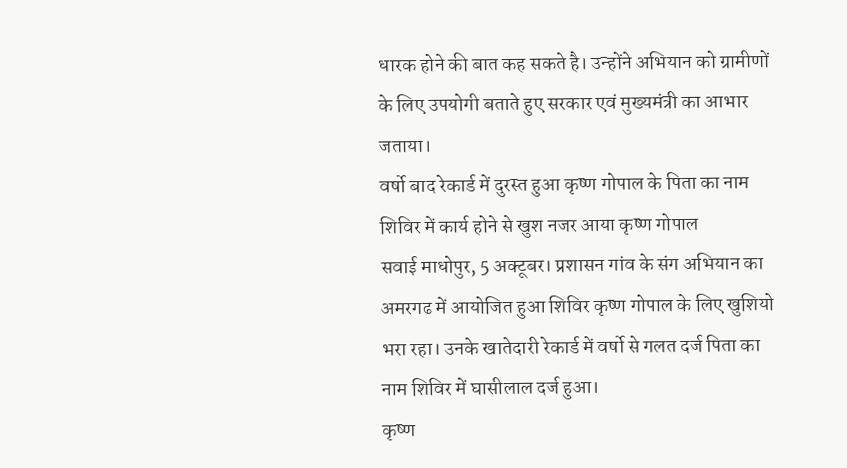धारक होने की बात कह सकते है। उन्होंने अभियान को ग्रामीणों के लिए उपयोगी बताते हुए सरकार एवं मुख्यमंत्री का आभार जताया।
वर्षो बाद रेकार्ड में दुरस्त हुआ कृष्ण गोपाल के पिता का नाम
शिविर में कार्य होने से खुश नजर आया कृष्ण गोपाल
सवाई माधोपुर, 5 अक्टूबर। प्रशासन गांव के संग अभियान का अमरगढ में आयोजित हुआ शिविर कृष्ण गोपाल के लिए खुशियो भरा रहा। उनके खातेदारी रेकार्ड में वर्षो से गलत दर्ज पिता का नाम शिविर में घासीलाल दर्ज हुआ।
कृष्ण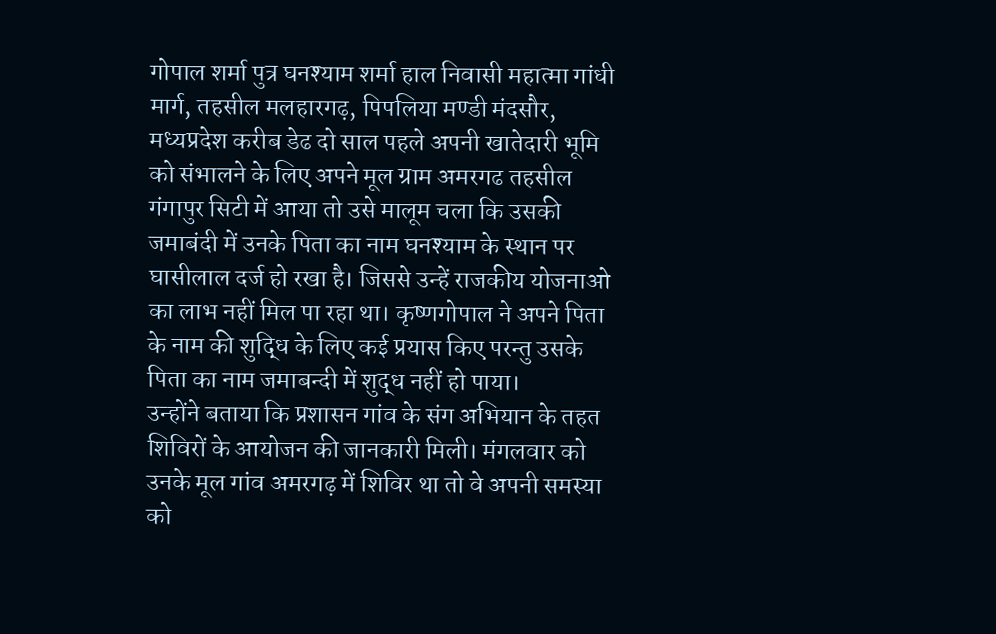गोपाल शर्मा पुत्र घनश्याम शर्मा हाल निवासी महात्मा गांधी मार्ग, तहसील मलहारगढ़, पिपलिया मण्डी मंदसौर, मध्यप्रदेश करीब डेढ दो साल पहले अपनी खातेदारी भूमि को संभालने के लिए अपने मूल ग्राम अमरगढ तहसील गंगापुर सिटी में आया तो उसे मालूम चला कि उसकी जमाबंदी में उनके पिता का नाम घनश्याम के स्थान पर घासीलाल दर्ज हो रखा है। जिससे उन्हें राजकीय योजनाओ का लाभ नहीं मिल पा रहा था। कृष्णगोपाल ने अपने पिता के नाम की शुद्धि के लिए कई प्रयास किए परन्तु उसके पिता का नाम जमाबन्दी में शुद्ध नहीं हो पाया।
उन्होंने बताया कि प्रशासन गांव के संग अभियान के तहत शिविरों के आयोजन की जानकारी मिली। मंगलवार को उनके मूल गांव अमरगढ़ में शिविर था तो वे अपनी समस्या को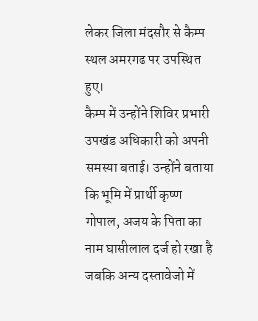लेकर जिला मंदसौर से कैम्प स्थल अमरगढ पर उपस्थित हुए।
कैम्प में उन्होंने शिविर प्रभारी उपखंड अधिकारी को अपनी समस्या बताई। उन्होंने बताया कि भूमि में प्रार्थी कृष्ण गोपाल, अजय के पिता का नाम घासीलाल दर्ज हो रखा है जबकि अन्य दस्तावेजो में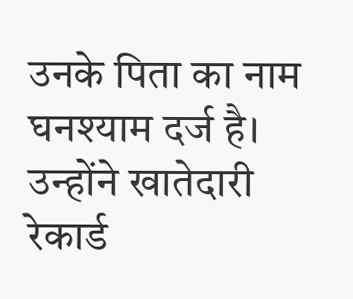उनके पिता का नाम घनश्याम दर्ज है। उन्होंने खातेदारी रेकार्ड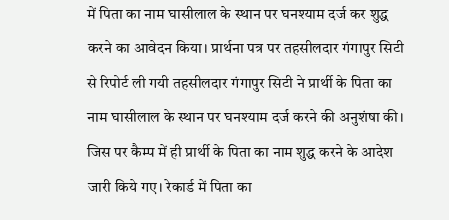में पिता का नाम घासीलाल के स्थान पर घनश्याम दर्ज कर शुद्ध करने का आवेदन किया। प्रार्थना पत्र पर तहसीलदार गंगापुर सिटी से रिपोर्ट ली गयी तहसीलदार गंगापुर सिटी ने प्रार्थी के पिता का नाम घासीलाल के स्थान पर घनश्याम दर्ज करने की अनुशंषा की। जिस पर कैम्प में ही प्रार्थी के पिता का नाम शुद्ध करने के आदेश जारी किये गए। रेकार्ड में पिता का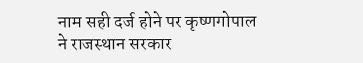नाम सही दर्ज होने पर कृष्णगोपाल ने राजस्थान सरकार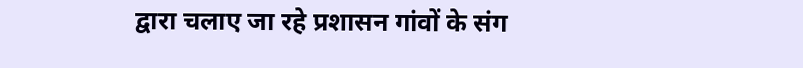द्वारा चलाए जा रहे प्रशासन गांवों के संग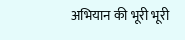अभियान की भूरी भूरी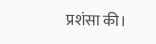प्रशंसा की।